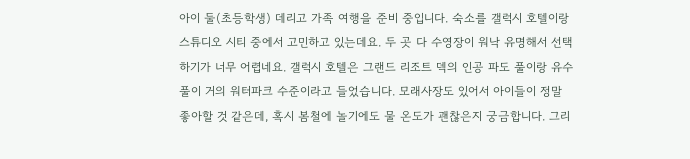아이 둘(초등학생) 데리고 가족 여행을 준비 중입니다. 숙소를 갤럭시 호텔이랑 스튜디오 시티 중에서 고민하고 있는데요. 두 곳 다 수영장이 워낙 유명해서 선택하기가 너무 어렵네요. 갤럭시 호텔은 그랜드 리조트 덱의 인공 파도 풀이랑 유수 풀이 거의 워터파크 수준이라고 들었습니다. 모래사장도 있어서 아이들이 정말 좋아할 것 같은데, 혹시 봄철에 놀기에도 물 온도가 괜찮은지 궁금합니다. 그리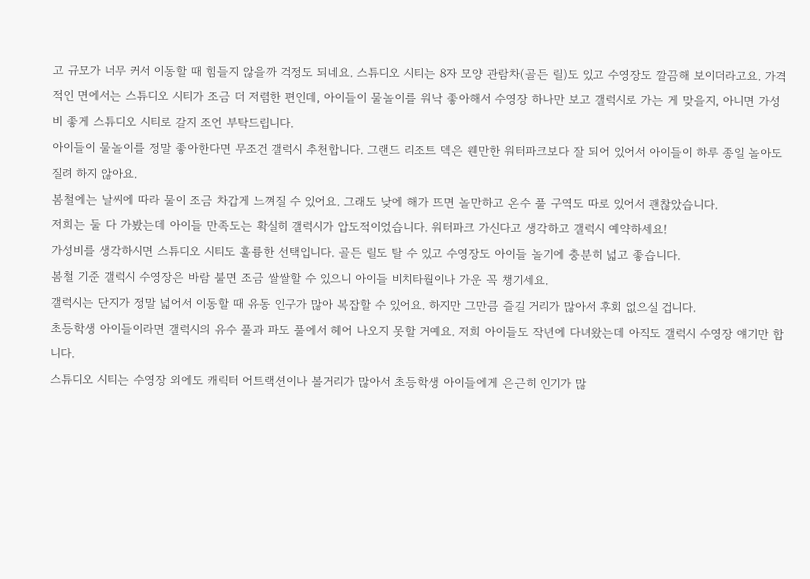고 규모가 너무 커서 이동할 때 힘들지 않을까 걱정도 되네요. 스튜디오 시티는 8자 모양 관람차(골든 릴)도 있고 수영장도 깔끔해 보이더라고요. 가격적인 면에서는 스튜디오 시티가 조금 더 저렴한 편인데, 아이들이 물놀이를 워낙 좋아해서 수영장 하나만 보고 갤럭시로 가는 게 맞을지, 아니면 가성비 좋게 스튜디오 시티로 갈지 조언 부탁드립니다.
아이들이 물놀이를 정말 좋아한다면 무조건 갤럭시 추천합니다. 그랜드 리조트 덱은 웬만한 워터파크보다 잘 되어 있어서 아이들이 하루 종일 놀아도 질려 하지 않아요.
봄철에는 날씨에 따라 물이 조금 차갑게 느껴질 수 있어요. 그래도 낮에 해가 뜨면 놀만하고 온수 풀 구역도 따로 있어서 괜찮았습니다.
저희는 둘 다 가봤는데 아이들 만족도는 확실히 갤럭시가 압도적이었습니다. 워터파크 가신다고 생각하고 갤럭시 예약하세요!
가성비를 생각하시면 스튜디오 시티도 훌륭한 선택입니다. 골든 릴도 탈 수 있고 수영장도 아이들 놀기에 충분히 넓고 좋습니다.
봄철 기준 갤럭시 수영장은 바람 불면 조금 쌀쌀할 수 있으니 아이들 비치타월이나 가운 꼭 챙기세요.
갤럭시는 단지가 정말 넓어서 이동할 때 유동 인구가 많아 복잡할 수 있어요. 하지만 그만큼 즐길 거리가 많아서 후회 없으실 겁니다.
초등학생 아이들이라면 갤럭시의 유수 풀과 파도 풀에서 헤어 나오지 못할 거예요. 저희 아이들도 작년에 다녀왔는데 아직도 갤럭시 수영장 얘기만 합니다.
스튜디오 시티는 수영장 외에도 캐릭터 어트랙션이나 볼거리가 많아서 초등학생 아이들에게 은근히 인기가 많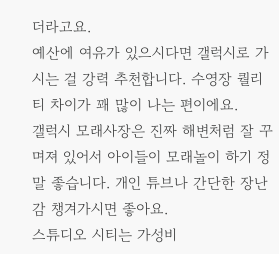더라고요.
예산에 여유가 있으시다면 갤럭시로 가시는 걸 강력 추천합니다. 수영장 퀄리티 차이가 꽤 많이 나는 편이에요.
갤럭시 모래사장은 진짜 해변처럼 잘 꾸며져 있어서 아이들이 모래놀이 하기 정말 좋습니다. 개인 튜브나 간단한 장난감 챙겨가시면 좋아요.
스튜디오 시티는 가성비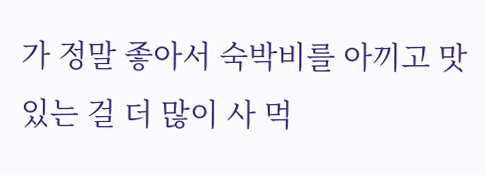가 정말 좋아서 숙박비를 아끼고 맛있는 걸 더 많이 사 먹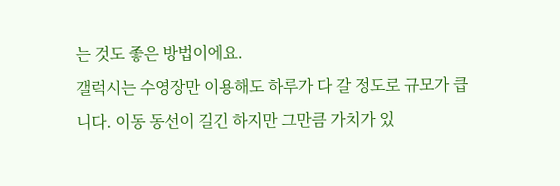는 것도 좋은 방법이에요.
갤럭시는 수영장만 이용해도 하루가 다 갈 정도로 규모가 큽니다. 이동 동선이 길긴 하지만 그만큼 가치가 있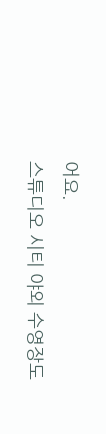어요.
스튜디오 시티 야외 수영장도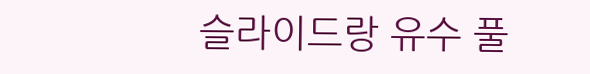슬라이드랑 유수 풀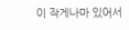이 작게나마 있어서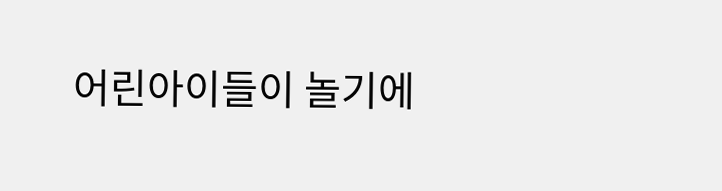어린아이들이 놀기에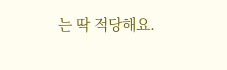는 딱 적당해요.